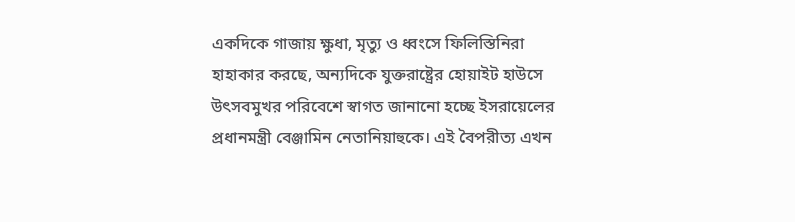একদিকে গাজায় ক্ষুধা, মৃত্যু ও ধ্বংসে ফিলিস্তিনিরা হাহাকার করছে, অন্যদিকে যুক্তরাষ্ট্রের হোয়াইট হাউসে উৎসবমুখর পরিবেশে স্বাগত জানানো হচ্ছে ইসরায়েলের প্রধানমন্ত্রী বেঞ্জামিন নেতানিয়াহুকে। এই বৈপরীত্য এখন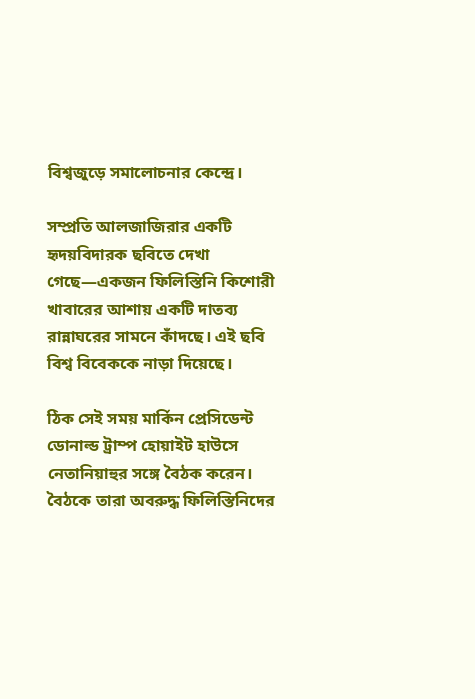বিশ্বজুড়ে সমালোচনার কেন্দ্রে।

সম্প্রতি আলজাজিরার একটি হৃদয়বিদারক ছবিতে দেখা গেছে—একজন ফিলিস্তিনি কিশোরী খাবারের আশায় একটি দাতব্য রান্নাঘরের সামনে কাঁদছে। এই ছবি বিশ্ব বিবেককে নাড়া দিয়েছে।

ঠিক সেই সময় মার্কিন প্রেসিডেন্ট ডোনাল্ড ট্রাম্প হোয়াইট হাউসে নেতানিয়াহুর সঙ্গে বৈঠক করেন। বৈঠকে তারা অবরুদ্ধ ফিলিস্তিনিদের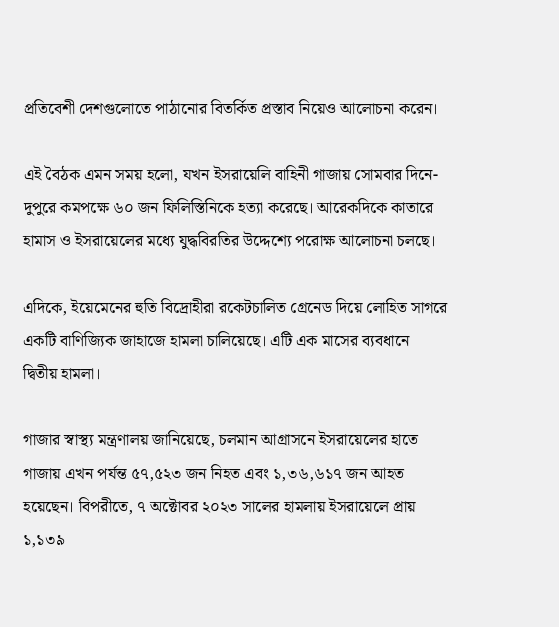প্রতিবেশী দেশগুলোতে পাঠানোর বিতর্কিত প্রস্তাব নিয়েও আলোচনা করেন।

এই বৈঠক এমন সময় হলো, যখন ইসরায়েলি বাহিনী গাজায় সোমবার দিনে-দুপুরে কমপক্ষে ৬০ জন ফিলিস্তিনিকে হত্যা করেছে। আরেকদিকে কাতারে হামাস ও ইসরায়েলের মধ্যে যুদ্ধবিরতির উদ্দেশ্যে পরোক্ষ আলোচনা চলছে।

এদিকে, ইয়েমেনের হুতি বিদ্রোহীরা রকেটচালিত গ্রেনেড দিয়ে লোহিত সাগরে একটি বাণিজ্যিক জাহাজে হামলা চালিয়েছে। এটি এক মাসের ব্যবধানে দ্বিতীয় হামলা।

গাজার স্বাস্থ্য মন্ত্রণালয় জানিয়েছে, চলমান আগ্রাসনে ইসরায়েলের হাতে গাজায় এখন পর্যন্ত ৫৭,৫২৩ জন নিহত এবং ১,৩৬,৬১৭ জন আহত হয়েছেন। বিপরীতে, ৭ অক্টোবর ২০২৩ সালের হামলায় ইসরায়েলে প্রায় ১,১৩৯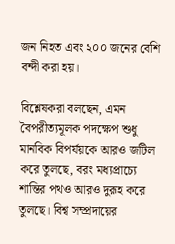জন নিহত এবং ২০০ জনের বেশি বন্দী করা হয়।

বিশ্লেষকরা বলছেন, এমন বৈপরীত্যমূলক পদক্ষেপ শুধু মানবিক বিপর্যয়কে আরও জটিল করে তুলছে, বরং মধ্যপ্রাচ্যে শান্তির পথও আরও দুরূহ করে তুলছে। বিশ্ব সম্প্রদায়ের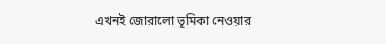এখনই জোরালো ভূমিকা নেওয়ার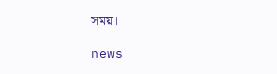সময়।

news